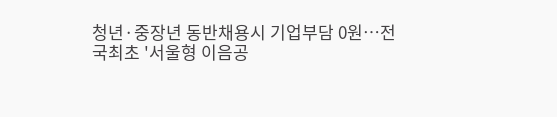청년·중장년 동반채용시 기업부담 0원…전국최초 '서울형 이음공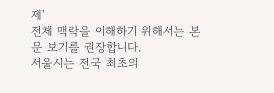제'
전체 맥락을 이해하기 위해서는 본문 보기를 권장합니다.
서울시는 전국 최초의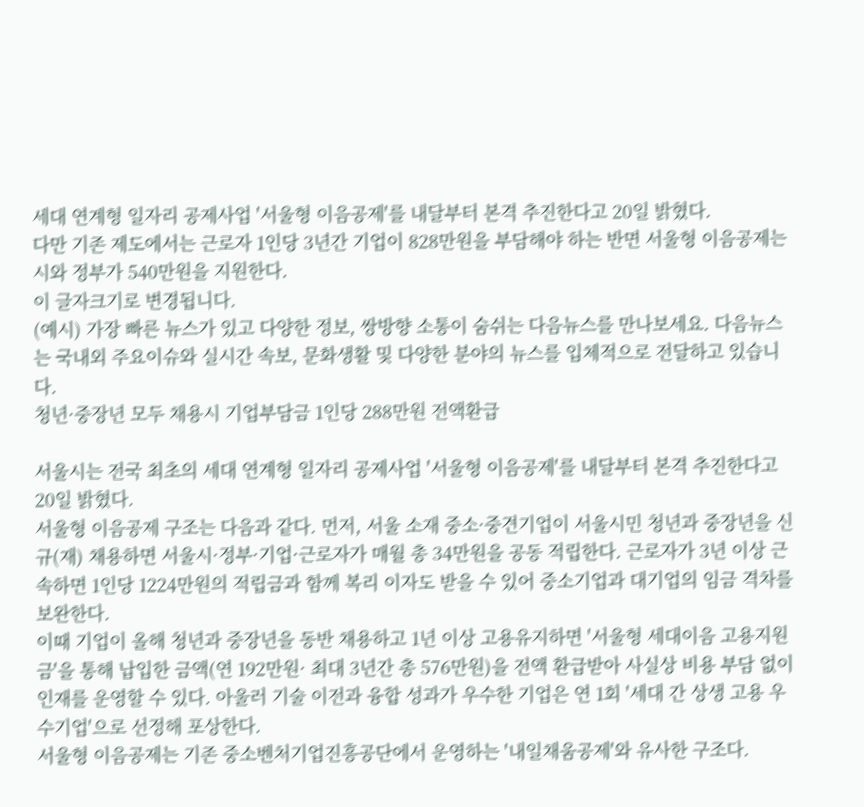세대 연계형 일자리 공제사업 '서울형 이음공제'를 내달부터 본격 추진한다고 20일 밝혔다.
다만 기존 제도에서는 근로자 1인당 3년간 기업이 828만원을 부담해야 하는 반면 서울형 이음공제는 시와 정부가 540만원을 지원한다.
이 글자크기로 변경됩니다.
(예시) 가장 빠른 뉴스가 있고 다양한 정보, 쌍방향 소통이 숨쉬는 다음뉴스를 만나보세요. 다음뉴스는 국내외 주요이슈와 실시간 속보, 문화생활 및 다양한 분야의 뉴스를 입체적으로 전달하고 있습니다.
청년·중장년 모두 채용시 기업부담금 1인당 288만원 전액환급

서울시는 전국 최초의 세대 연계형 일자리 공제사업 '서울형 이음공제'를 내달부터 본격 추진한다고 20일 밝혔다.
서울형 이음공제 구조는 다음과 같다. 먼저, 서울 소재 중소·중견기업이 서울시민 청년과 중장년을 신규(재) 채용하면 서울시·정부·기업·근로자가 매월 총 34만원을 공동 적립한다. 근로자가 3년 이상 근속하면 1인당 1224만원의 적립금과 함께 복리 이자도 받을 수 있어 중소기업과 대기업의 임금 격차를 보완한다.
이때 기업이 올해 청년과 중장년을 동반 채용하고 1년 이상 고용유지하면 '서울형 세대이음 고용지원금'을 통해 납입한 금액(연 192만원· 최대 3년간 총 576만원)을 전액 환급받아 사실상 비용 부담 없이 인재를 운영할 수 있다. 아울러 기술 이전과 융합 성과가 우수한 기업은 연 1회 '세대 간 상생 고용 우수기업'으로 선정해 포상한다.
서울형 이음공제는 기존 중소벤처기업진흥공단에서 운영하는 '내일채움공제'와 유사한 구조다.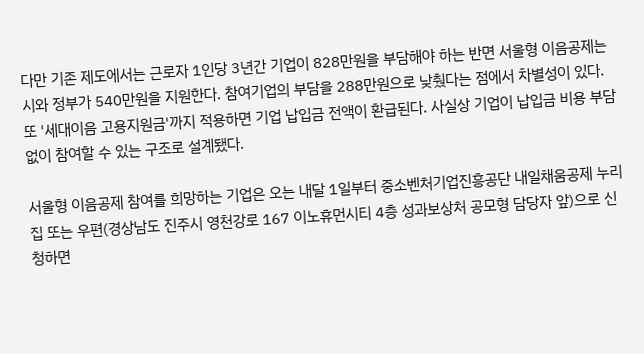다만 기존 제도에서는 근로자 1인당 3년간 기업이 828만원을 부담해야 하는 반면 서울형 이음공제는 시와 정부가 540만원을 지원한다. 참여기업의 부담을 288만원으로 낮췄다는 점에서 차별성이 있다.
또 '세대이음 고용지원금'까지 적용하면 기업 납입금 전액이 환급된다. 사실상 기업이 납입금 비용 부담 없이 참여할 수 있는 구조로 설계됐다.

서울형 이음공제 참여를 희망하는 기업은 오는 내달 1일부터 중소벤처기업진흥공단 내일채움공제 누리집 또는 우편(경상남도 진주시 영천강로 167 이노휴먼시티 4층 성과보상처 공모형 담당자 앞)으로 신청하면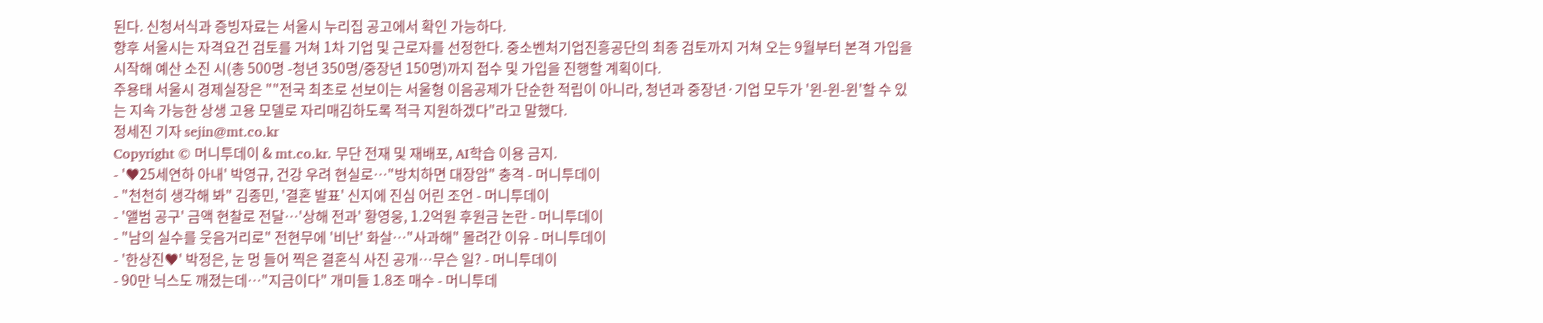된다. 신청서식과 증빙자료는 서울시 누리집 공고에서 확인 가능하다.
향후 서울시는 자격요건 검토를 거쳐 1차 기업 및 근로자를 선정한다. 중소벤처기업진흥공단의 최종 검토까지 거쳐 오는 9월부터 본격 가입을 시작해 예산 소진 시(총 500명 -청년 350명/중장년 150명)까지 접수 및 가입을 진행할 계획이다.
주용태 서울시 경제실장은 ""전국 최초로 선보이는 서울형 이음공제가 단순한 적립이 아니라, 청년과 중장년·기업 모두가 '윈-윈-윈'할 수 있는 지속 가능한 상생 고용 모델로 자리매김하도록 적극 지원하겠다"라고 말했다.
정세진 기자 sejin@mt.co.kr
Copyright © 머니투데이 & mt.co.kr. 무단 전재 및 재배포, AI학습 이용 금지.
- '♥25세연하 아내' 박영규, 건강 우려 현실로…"방치하면 대장암" 충격 - 머니투데이
- "천천히 생각해 봐" 김종민, '결혼 발표' 신지에 진심 어린 조언 - 머니투데이
- '앨범 공구' 금액 현찰로 전달…'상해 전과' 황영웅, 1.2억원 후원금 논란 - 머니투데이
- "남의 실수를 웃음거리로" 전현무에 '비난' 화살…"사과해" 몰려간 이유 - 머니투데이
- '한상진♥' 박정은, 눈 멍 들어 찍은 결혼식 사진 공개…무슨 일? - 머니투데이
- 90만 닉스도 깨졌는데…"지금이다" 개미들 1.8조 매수 - 머니투데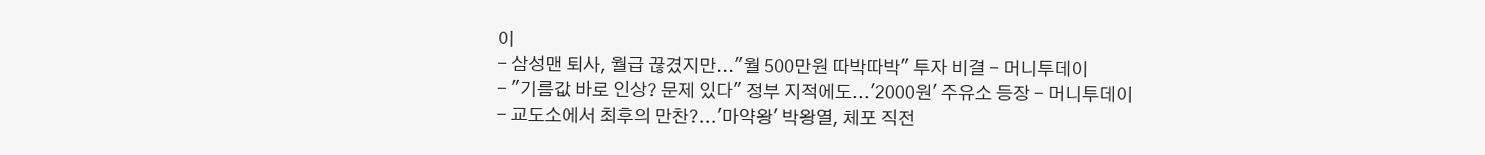이
- 삼성맨 퇴사, 월급 끊겼지만..."월 500만원 따박따박" 투자 비결 - 머니투데이
- "기름값 바로 인상? 문제 있다" 정부 지적에도...'2000원' 주유소 등장 - 머니투데이
- 교도소에서 최후의 만찬?...'마약왕' 박왕열, 체포 직전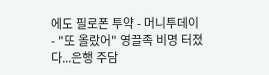에도 필로폰 투약 - 머니투데이
- "또 올랐어" 영끌족 비명 터졌다...은행 주담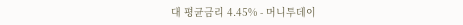대 평균금리 4.45% - 머니투데이